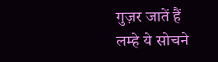गुज़र जातें हैं
लम्हे ये सोचने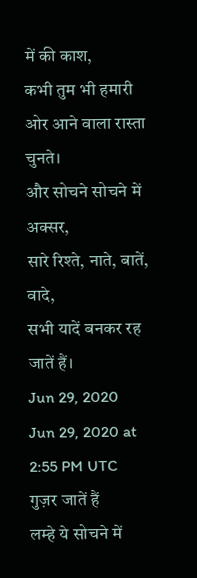में की काश,
कभी तुम भी हमारी ओर आने वाला रास्ता चुनते।
और सोचने सोचने में अक्सर,
सारे रिश्ते, नाते, बातें, वादे,
सभी यादें बनकर रह जातें हैं।
Jun 29, 2020
Jun 29, 2020 at 2:55 PM UTC
गुज़र जातें हैं
लम्हे ये सोचने में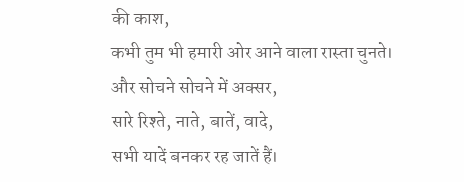की काश,
कभी तुम भी हमारी ओर आने वाला रास्ता चुनते।
और सोचने सोचने में अक्सर,
सारे रिश्ते, नाते, बातें, वादे,
सभी यादें बनकर रह जातें हैं।